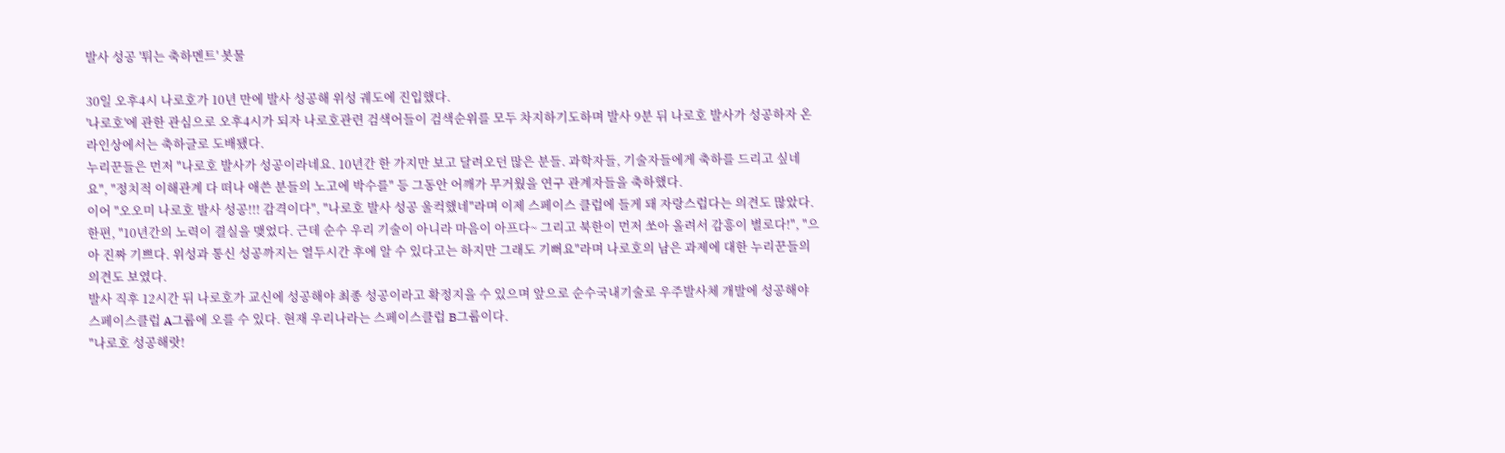발사 성공 '튀는 축하멘트' 봇물

30일 오후4시 나로호가 10년 만에 발사 성공해 위성 궤도에 진입했다.
'나로호'에 관한 관심으로 오후4시가 되자 나로호관련 검색어들이 검색순위를 모두 차지하기도하며 발사 9분 뒤 나로호 발사가 성공하자 온라인상에서는 축하글로 도배됐다.
누리꾼들은 먼저 "나로호 발사가 성공이라네요. 10년간 한 가지만 보고 달려오던 많은 분들. 과학자들, 기술자들에게 축하를 드리고 싶네요", "정치적 이해관계 다 떠나 애쓴 분들의 노고에 박수를" 등 그동안 어깨가 무거웠을 연구 관계자들을 축하했다.
이어 "오오미 나로호 발사 성공!!! 감격이다", "나로호 발사 성공 울컥했네"라며 이제 스페이스 클럽에 들게 돼 자랑스럽다는 의견도 많았다.
한편, "10년간의 노력이 결실을 맺었다. 근데 순수 우리 기술이 아니라 마음이 아프다~ 그리고 북한이 먼저 쏘아 올려서 감흥이 별로다!", "으아 진짜 기쁘다. 위성과 통신 성공까지는 열두시간 후에 알 수 있다고는 하지만 그래도 기뻐요"라며 나로호의 남은 과제에 대한 누리꾼들의 의견도 보였다.
발사 직후 12시간 뒤 나로호가 교신에 성공해야 최종 성공이라고 확정지을 수 있으며 앞으로 순수국내기술로 우주발사체 개발에 성공해야 스페이스클럽 A그룹에 오를 수 있다. 현재 우리나라는 스페이스클럽 B그룹이다.
"나로호 성공해랏!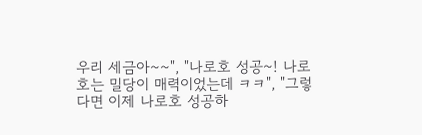우리 세금아~~", "나로호 성공~! 나로호는 밀당이 매력이었는데 ㅋㅋ", "그렇다면 이제 나로호 성공하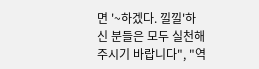면 '~하겠다. 낄낄'하신 분들은 모두 실천해 주시기 바랍니다", "역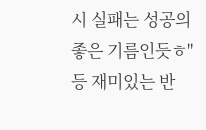시 실패는 성공의 좋은 기름인듯ㅎ" 등 재미있는 반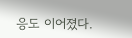응도 이어졌다.